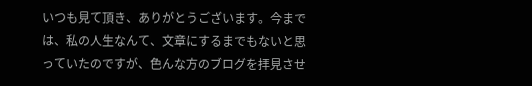いつも見て頂き、ありがとうございます。今までは、私の人生なんて、文章にするまでもないと思っていたのですが、色んな方のブログを拝見させ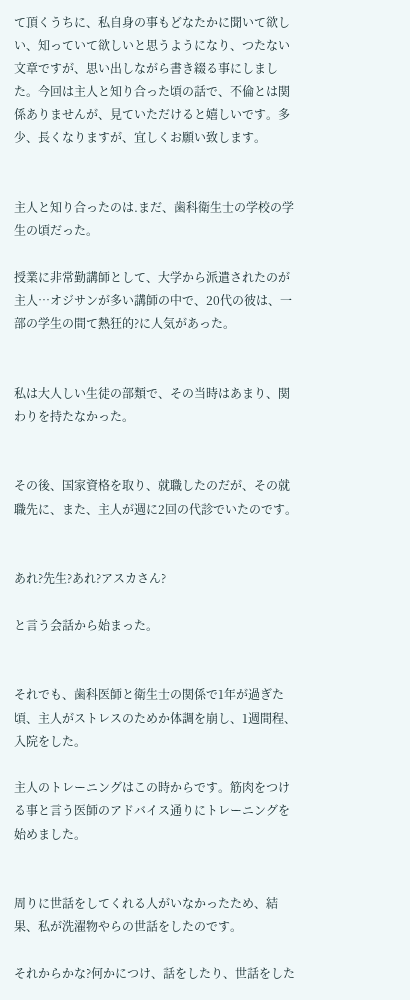て頂くうちに、私自身の事もどなたかに聞いて欲しい、知っていて欲しいと思うようになり、つたない文章ですが、思い出しながら書き綴る事にしました。今回は主人と知り合った頃の話で、不倫とは関係ありませんが、見ていただけると嬉しいです。多少、長くなりますが、宜しくお願い致します。


主人と知り合ったのは.まだ、歯科衛生士の学校の学生の頃だった。

授業に非常勤講師として、大学から派遣されたのが主人…オジサンが多い講師の中で、20代の彼は、一部の学生の間て熱狂的?に人気があった。


私は大人しい生徒の部類で、その当時はあまり、関わりを持たなかった。


その後、国家資格を取り、就職したのだが、その就職先に、また、主人が週に2回の代診でいたのです。


あれ?先生?あれ?アスカさん?

と言う会話から始まった。


それでも、歯科医師と衛生士の関係で1年が過ぎた頃、主人がストレスのためか体調を崩し、1週間程、入院をした。

主人のトレーニングはこの時からです。筋肉をつける事と言う医師のアドバイス通りにトレーニングを始めました。


周りに世話をしてくれる人がいなかったため、結果、私が洗濯物やらの世話をしたのです。

それからかな?何かにつけ、話をしたり、世話をした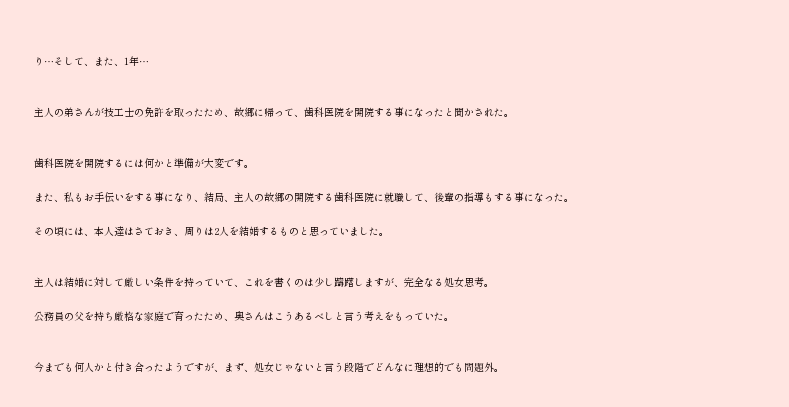り…そして、また、1年…


主人の弟さんが技工士の免許を取ったため、故郷に帰って、歯科医院を開院する事になったと聞かされた。


歯科医院を開院するには何かと準備が大変です。

また、私もお手伝いをする事になり、結局、主人の故郷の開院する歯科医院に就職して、後輩の指導もする事になった。

その頃には、本人達はさておき、周りは2人を結婚するものと思っていました。


主人は結婚に対して厳しい条件を持っていて、これを書くのは少し躊躇しますが、完全なる処女思考。

公務員の父を持ち厳格な家庭で育ったため、奥さんはこうあるべしと言う考えをもっていた。


今までも何人かと付き合ったようですが、まず、処女じゃないと言う段階でどんなに理想的でも問題外。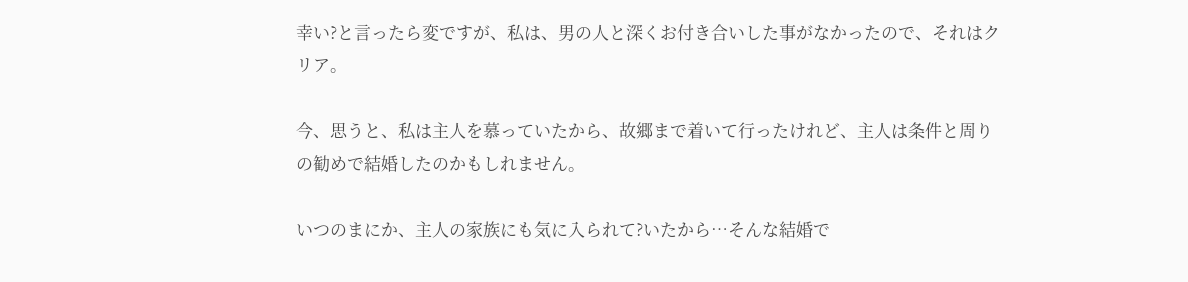幸い?と言ったら変ですが、私は、男の人と深くお付き合いした事がなかったので、それはクリア。

今、思うと、私は主人を慕っていたから、故郷まで着いて行ったけれど、主人は条件と周りの勧めで結婚したのかもしれません。

いつのまにか、主人の家族にも気に入られて?いたから…そんな結婚で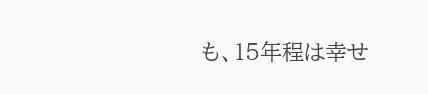も、15年程は幸せ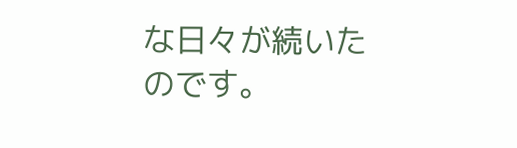な日々が続いたのです。